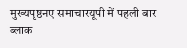मुख्यपृष्ठनए समाचारयूपी में पहली बार ब्लाक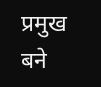प्रमुख बने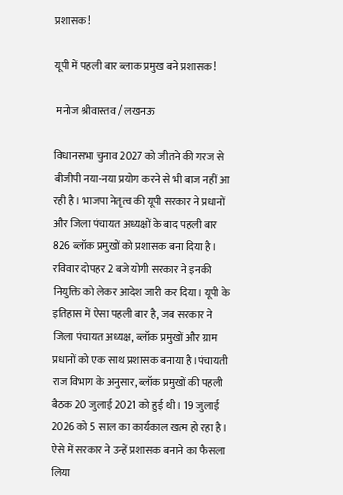प्रशासक!

यूपी में पहली बार ब्लाक प्रमुख बने प्रशासक!

 मनोज श्रीवास्तव / लखनऊ

विधानसभा चुनाव 2027 को जीतने की गरज से बीजीपी नया-नया प्रयोग करने से भी बाज नहीं आ रही है। भाजपा नेतृत्व की यूपी सरकार ने प्रधानों और जिला पंचायत अध्यक्षों के बाद पहली बार 826 ब्लॉक प्रमुखों को प्रशासक बना दिया है। रविवार दोपहर 2 बजे योगी सरकार ने इनकी नियुक्ति को लेकर आदेश जारी कर दिया। यूपी के इतिहास में ऐसा पहली बार है, जब सरकार ने जिला पंचायत अध्यक्ष, ब्लॉक प्रमुखों और ग्राम प्रधानों को एक साथ प्रशासक बनाया है।पंचायती राज विभाग के अनुसार, ब्लॉक प्रमुखों की पहली बैठक 20 जुलाई 2021 को हुई थी। 19 जुलाई 2026 को 5 साल का कार्यकाल खत्म हो रहा है। ऐसे में सरकार ने उन्हें प्रशासक बनाने का फैसला लिया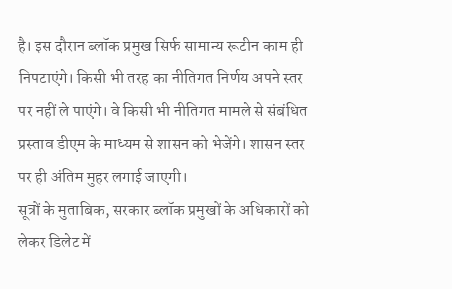है। इस दौरान ब्लॉक प्रमुख सिर्फ सामान्य रूटीन काम ही निपटाएंगे। किसी भी तरह का नीतिगत निर्णय अपने स्तर पर नहीं ले पाएंगे। वे किसी भी नीतिगत मामले से संबंधित प्रस्ताव डीएम के माध्यम से शासन को भेजेंगे। शासन स्तर पर ही अंतिम मुहर लगाई जाएगी।
सूत्रों के मुताबिक, सरकार ब्लॉक प्रमुखों के अधिकारों को लेकर डिलेट में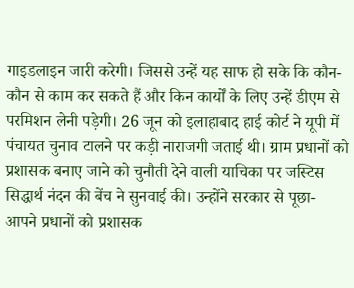गाइडलाइन जारी करेगी। जिससे उन्हें यह साफ हो सके कि कौन-कौन से काम कर सकते हैं और किन कार्यों के लिए उन्हें डीएम से परमिशन लेनी पड़ेगी। 26 जून को इलाहाबाद हाई कोर्ट ने यूपी में पंचायत चुनाव टालने पर कड़ी नाराजगी जताई थी। ग्राम प्रधानों को प्रशासक बनाए जाने को चुनौती देने वाली याचिका पर जस्टिस सिद्धार्थ नंदन की बेंच ने सुनवाई की। उन्होंने सरकार से पूछा- आपने प्रधानों को प्रशासक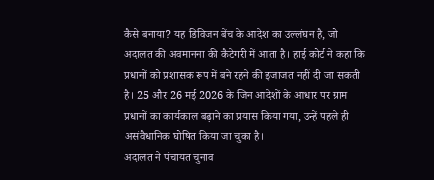कैसे बनाया? यह डिविजन बेंच के आदेश का उल्लंघन है, जो अदालत की अवमानना की कैटेगरी में आता है। हाई कोर्ट ने कहा कि प्रधानों को प्रशासक रूप में बने रहने की इजाजत नहीं दी जा सकती है। 25 और 26 मई 2026 के जिन आदेशों के आधार पर ग्राम प्रधानों का कार्यकाल बढ़ाने का प्रयास किया गया, उन्हें पहले ही असंवैधानिक घोषित किया जा चुका है।
अदालत ने पंचायत चुनाव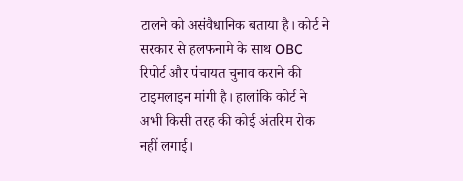टालने को असंवैधानिक बताया है। कोर्ट ने सरकार से हलफनामे के साथ OBC रिपोर्ट और पंचायत चुनाव कराने की टाइमलाइन मांगी है। हालांकि कोर्ट ने अभी किसी तरह की कोई अंतरिम रोक नहीं लगाई।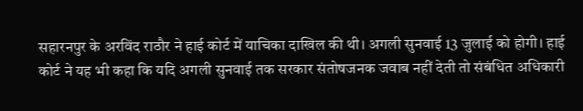सहारनपुर के अरविंद राठौर ने हाई कोर्ट में याचिका दाखिल की थी। अगली सुनवाई 13 जुलाई को होगी। हाई कोर्ट ने यह भी कहा कि यदि अगली सुनवाई तक सरकार संतोषजनक जवाब नहीं देती तो संबंधित अधिकारी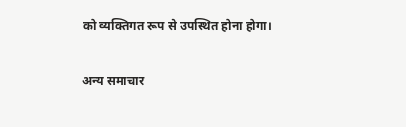को व्यक्तिगत रूप से उपस्थित होना होगा।

अन्य समाचार